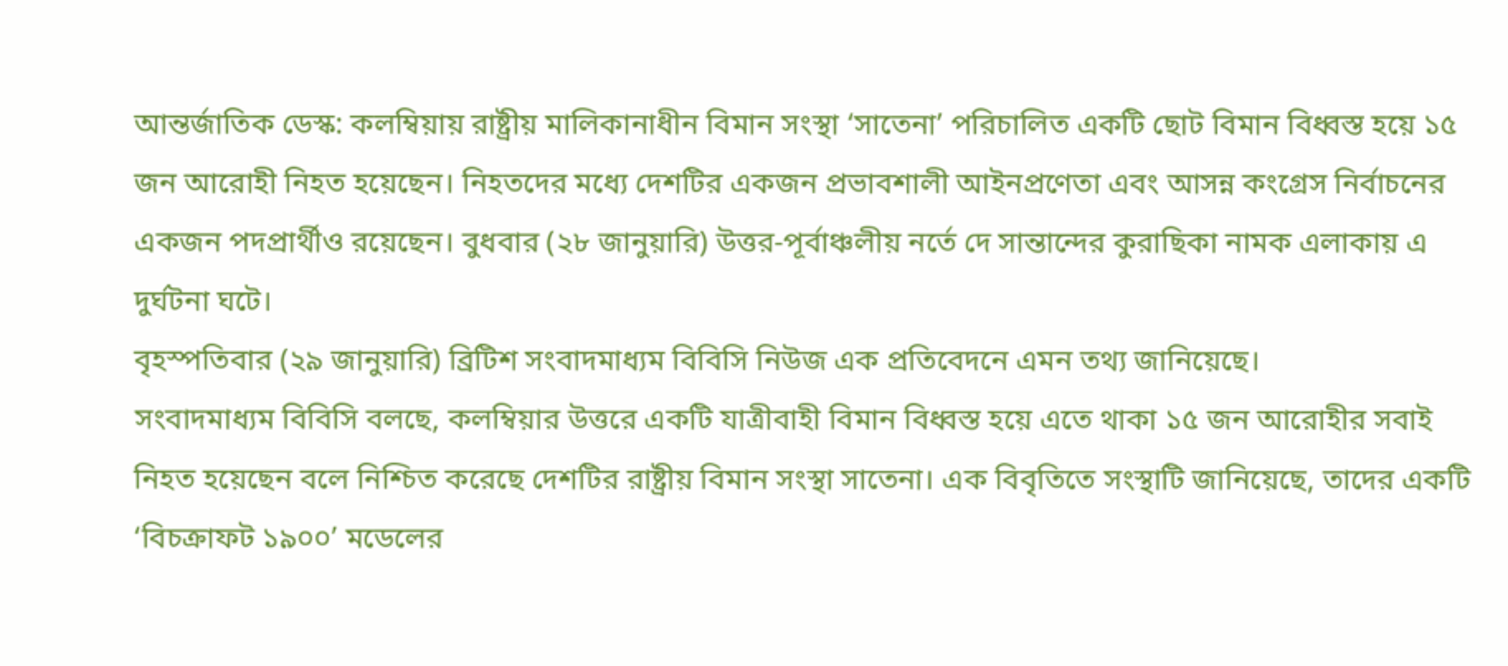আন্তর্জাতিক ডেস্ক: কলম্বিয়ায় রাষ্ট্রীয় মালিকানাধীন বিমান সংস্থা ‘সাতেনা’ পরিচালিত একটি ছোট বিমান বিধ্বস্ত হয়ে ১৫ জন আরোহী নিহত হয়েছেন। নিহতদের মধ্যে দেশটির একজন প্রভাবশালী আইনপ্রণেতা এবং আসন্ন কংগ্রেস নির্বাচনের একজন পদপ্রার্থীও রয়েছেন। বুধবার (২৮ জানুয়ারি) উত্তর-পূর্বাঞ্চলীয় নর্তে দে সান্তান্দের কুরাছিকা নামক এলাকায় এ দুর্ঘটনা ঘটে।
বৃহস্পতিবার (২৯ জানুয়ারি) ব্রিটিশ সংবাদমাধ্যম বিবিসি নিউজ এক প্রতিবেদনে এমন তথ্য জানিয়েছে।
সংবাদমাধ্যম বিবিসি বলছে, কলম্বিয়ার উত্তরে একটি যাত্রীবাহী বিমান বিধ্বস্ত হয়ে এতে থাকা ১৫ জন আরোহীর সবাই নিহত হয়েছেন বলে নিশ্চিত করেছে দেশটির রাষ্ট্রীয় বিমান সংস্থা সাতেনা। এক বিবৃতিতে সংস্থাটি জানিয়েছে, তাদের একটি ‘বিচক্রাফট ১৯০০’ মডেলের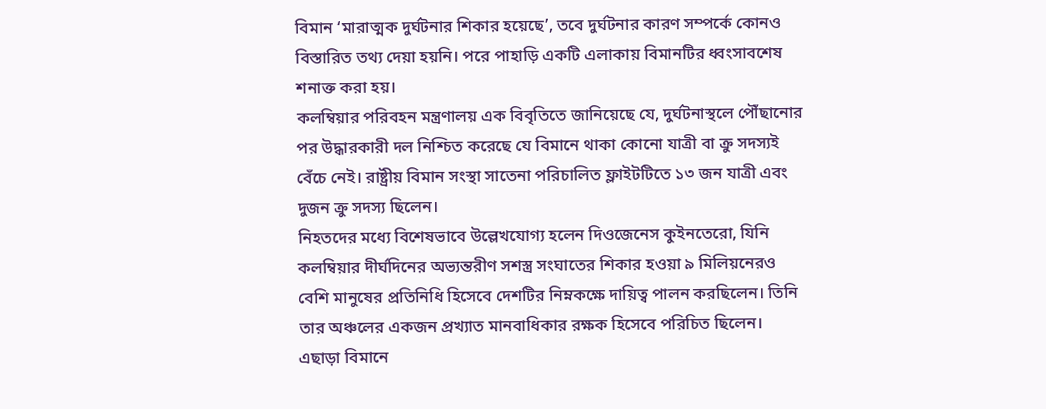বিমান ‘মারাত্মক দুর্ঘটনার শিকার হয়েছে’, তবে দুর্ঘটনার কারণ সম্পর্কে কোনও বিস্তারিত তথ্য দেয়া হয়নি। পরে পাহাড়ি একটি এলাকায় বিমানটির ধ্বংসাবশেষ শনাক্ত করা হয়।
কলম্বিয়ার পরিবহন মন্ত্রণালয় এক বিবৃতিতে জানিয়েছে যে, দুর্ঘটনাস্থলে পৌঁছানোর পর উদ্ধারকারী দল নিশ্চিত করেছে যে বিমানে থাকা কোনো যাত্রী বা ক্রু সদস্যই বেঁচে নেই। রাষ্ট্রীয় বিমান সংস্থা সাতেনা পরিচালিত ফ্লাইটটিতে ১৩ জন যাত্রী এবং দুজন ক্রু সদস্য ছিলেন।
নিহতদের মধ্যে বিশেষভাবে উল্লেখযোগ্য হলেন দিওজেনেস কুইনতেরো, যিনি কলম্বিয়ার দীর্ঘদিনের অভ্যন্তরীণ সশস্ত্র সংঘাতের শিকার হওয়া ৯ মিলিয়নেরও বেশি মানুষের প্রতিনিধি হিসেবে দেশটির নিম্নকক্ষে দায়িত্ব পালন করছিলেন। তিনি তার অঞ্চলের একজন প্রখ্যাত মানবাধিকার রক্ষক হিসেবে পরিচিত ছিলেন।
এছাড়া বিমানে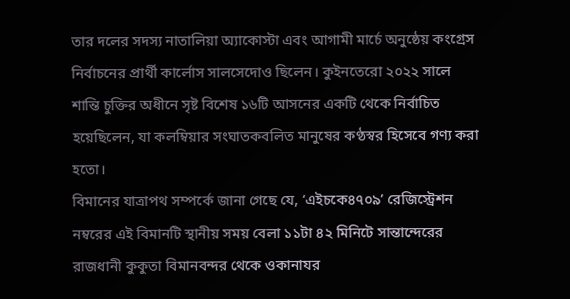তার দলের সদস্য নাতালিয়া অ্যাকোস্টা এবং আগামী মার্চে অনুষ্ঠেয় কংগ্রেস নির্বাচনের প্রার্থী কার্লোস সালসেদোও ছিলেন। কুইনতেরো ২০২২ সালে শান্তি চুক্তির অধীনে সৃষ্ট বিশেষ ১৬টি আসনের একটি থেকে নির্বাচিত হয়েছিলেন, যা কলম্বিয়ার সংঘাতকবলিত মানুষের কণ্ঠস্বর হিসেবে গণ্য করা হতো।
বিমানের যাত্রাপথ সম্পর্কে জানা গেছে যে, ‘এইচকে৪৭০৯’ রেজিস্ট্রেশন নম্বরের এই বিমানটি স্থানীয় সময় বেলা ১১টা ৪২ মিনিটে সান্তান্দেরের রাজধানী কুকুতা বিমানবন্দর থেকে ওকানাযর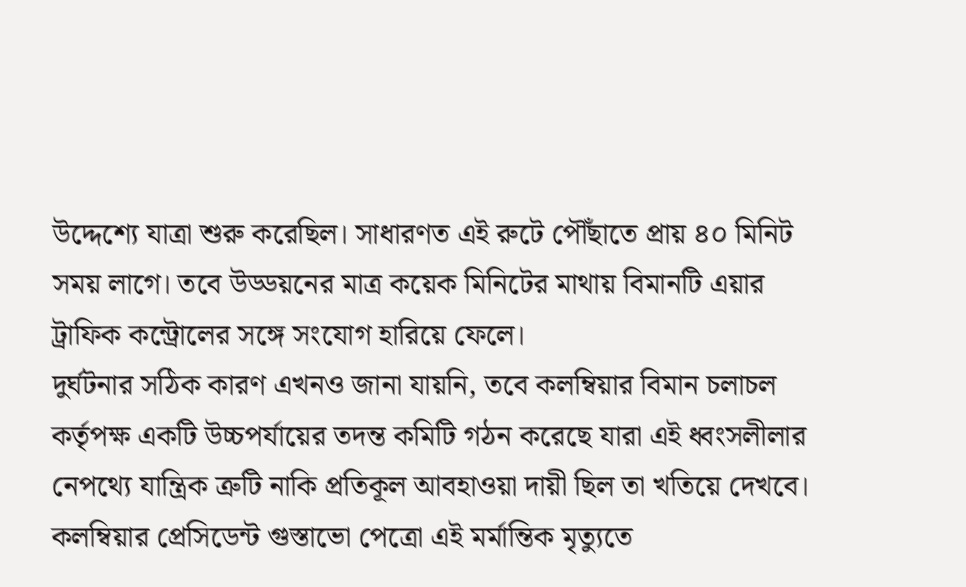উদ্দেশ্যে যাত্রা শুরু করেছিল। সাধারণত এই রুটে পৌঁছাতে প্রায় ৪০ মিনিট সময় লাগে। তবে উড্ডয়নের মাত্র কয়েক মিনিটের মাথায় বিমানটি এয়ার ট্রাফিক কন্ট্রোলের সঙ্গে সংযোগ হারিয়ে ফেলে।
দুর্ঘটনার সঠিক কারণ এখনও জানা যায়নি, তবে কলম্বিয়ার বিমান চলাচল কর্তৃপক্ষ একটি উচ্চপর্যায়ের তদন্ত কমিটি গঠন করেছে যারা এই ধ্বংসলীলার নেপথ্যে যান্ত্রিক ত্রুটি নাকি প্রতিকূল আবহাওয়া দায়ী ছিল তা খতিয়ে দেখবে।
কলম্বিয়ার প্রেসিডেন্ট গুস্তাভো পেত্রো এই মর্মান্তিক মৃত্যুতে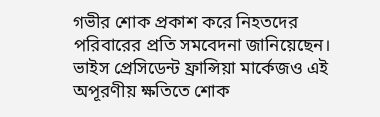গভীর শোক প্রকাশ করে নিহতদের পরিবারের প্রতি সমবেদনা জানিয়েছেন। ভাইস প্রেসিডেন্ট ফ্রান্সিয়া মার্কেজও এই অপূরণীয় ক্ষতিতে শোক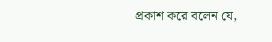প্রকাশ করে বলেন যে,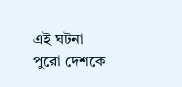এই ঘটনা পুরো দেশকে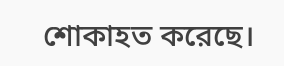শোকাহত করেছে।